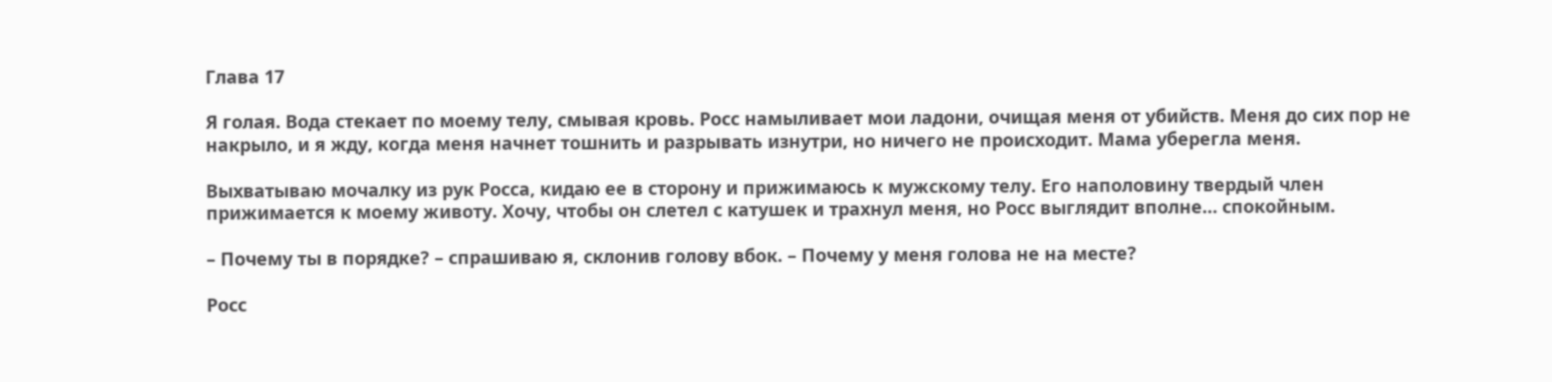Глава 17

Я голая. Вода стекает по моему телу, смывая кровь. Росс намыливает мои ладони, очищая меня от убийств. Меня до сих пор не накрыло, и я жду, когда меня начнет тошнить и разрывать изнутри, но ничего не происходит. Мама уберегла меня.

Выхватываю мочалку из рук Росса, кидаю ее в сторону и прижимаюсь к мужскому телу. Его наполовину твердый член прижимается к моему животу. Хочу, чтобы он слетел с катушек и трахнул меня, но Росс выглядит вполне… спокойным.

– Почему ты в порядке? – спрашиваю я, склонив голову вбок. – Почему у меня голова не на месте?

Росс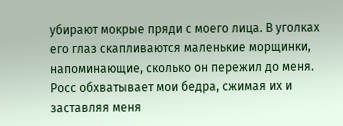убирают мокрые пряди с моего лица. В уголках его глаз скапливаются маленькие морщинки, напоминающие, сколько он пережил до меня. Росс обхватывает мои бедра, сжимая их и заставляя меня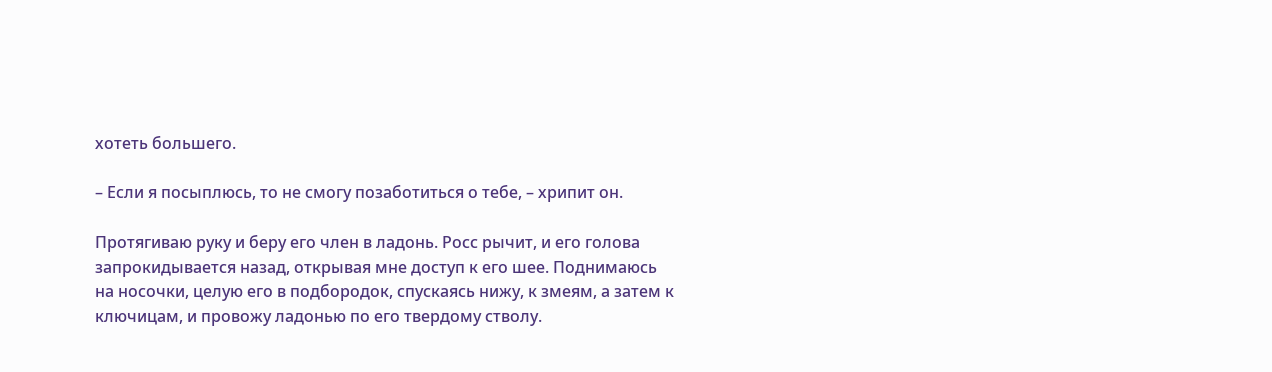хотеть большего.

– Если я посыплюсь, то не смогу позаботиться о тебе, – хрипит он.

Протягиваю руку и беру его член в ладонь. Росс рычит, и его голова запрокидывается назад, открывая мне доступ к его шее. Поднимаюсь на носочки, целую его в подбородок, спускаясь нижу, к змеям, а затем к ключицам, и провожу ладонью по его твердому стволу.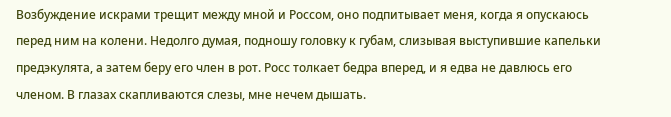Возбуждение искрами трещит между мной и Россом, оно подпитывает меня, когда я опускаюсь перед ним на колени. Недолго думая, подношу головку к губам, слизывая выступившие капельки предэкулята, а затем беру его член в рот. Росс толкает бедра вперед, и я едва не давлюсь его членом. В глазах скапливаются слезы, мне нечем дышать.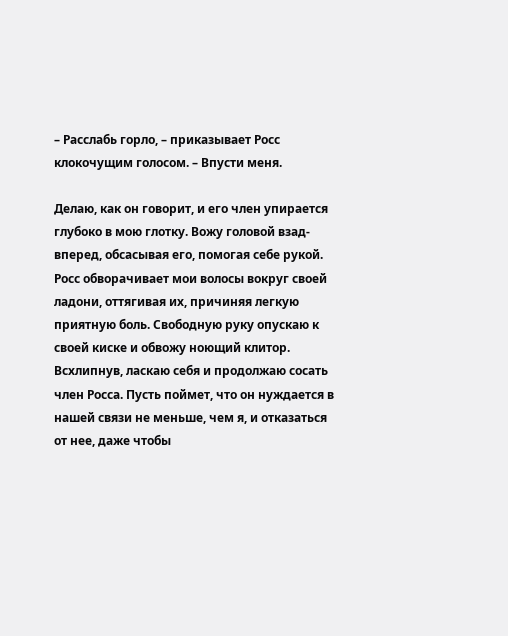– Расслабь горло, – приказывает Росс клокочущим голосом. – Впусти меня.

Делаю, как он говорит, и его член упирается глубоко в мою глотку. Вожу головой взад-вперед, обсасывая его, помогая себе рукой. Росс обворачивает мои волосы вокруг своей ладони, оттягивая их, причиняя легкую приятную боль. Свободную руку опускаю к своей киске и обвожу ноющий клитор. Всхлипнув, ласкаю себя и продолжаю сосать член Росса. Пусть поймет, что он нуждается в нашей связи не меньше, чем я, и отказаться от нее, даже чтобы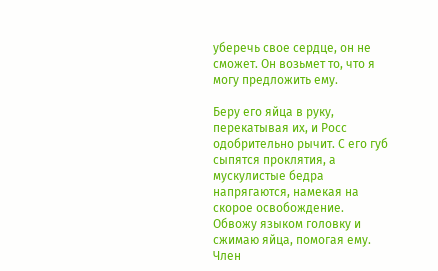уберечь свое сердце, он не сможет. Он возьмет то, что я могу предложить ему.

Беру его яйца в руку, перекатывая их, и Росс одобрительно рычит. С его губ сыпятся проклятия, а мускулистые бедра напрягаются, намекая на скорое освобождение. Обвожу языком головку и сжимаю яйца, помогая ему. Член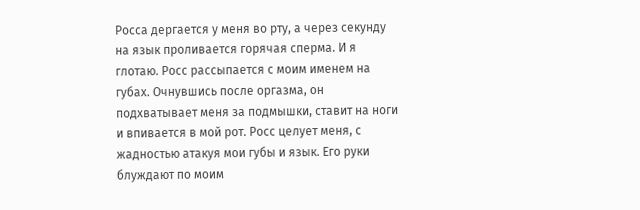Росса дергается у меня во рту, а через секунду на язык проливается горячая сперма. И я глотаю. Росс рассыпается с моим именем на губах. Очнувшись после оргазма, он подхватывает меня за подмышки, ставит на ноги и впивается в мой рот. Росс целует меня, с жадностью атакуя мои губы и язык. Его руки блуждают по моим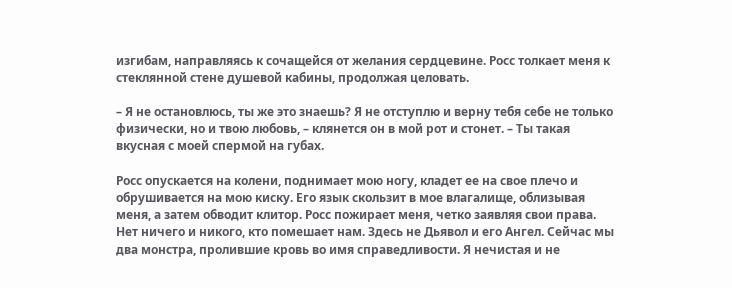изгибам, направляясь к сочащейся от желания сердцевине. Росс толкает меня к стеклянной стене душевой кабины, продолжая целовать.

– Я не остановлюсь, ты же это знаешь? Я не отступлю и верну тебя себе не только физически, но и твою любовь, – клянется он в мой рот и стонет. – Ты такая вкусная с моей спермой на губах.

Росс опускается на колени, поднимает мою ногу, кладет ее на свое плечо и обрушивается на мою киску. Его язык скользит в мое влагалище, облизывая меня, а затем обводит клитор. Росс пожирает меня, четко заявляя свои права. Нет ничего и никого, кто помешает нам. Здесь не Дьявол и его Ангел. Сейчас мы два монстра, пролившие кровь во имя справедливости. Я нечистая и не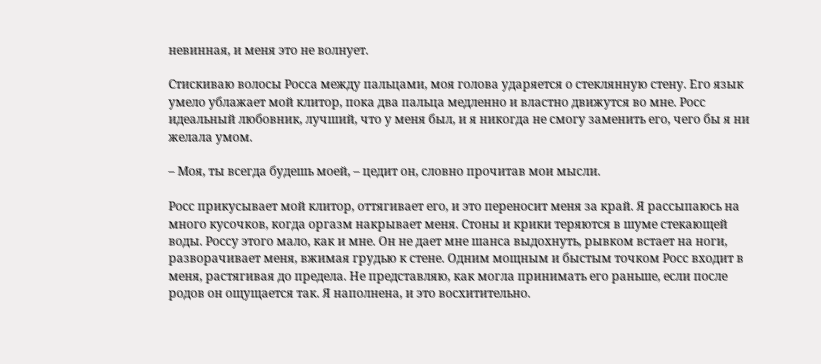невинная, и меня это не волнует.

Стискиваю волосы Росса между пальцами, моя голова ударяется о стеклянную стену. Его язык умело ублажает мой клитор, пока два пальца медленно и властно движутся во мне. Росс идеальный любовник, лучший, что у меня был, и я никогда не смогу заменить его, чего бы я ни желала умом.

– Моя, ты всегда будешь моей, – цедит он, словно прочитав мои мысли.

Росс прикусывает мой клитор, оттягивает его, и это переносит меня за край. Я рассыпаюсь на много кусочков, когда оргазм накрывает меня. Стоны и крики теряются в шуме стекающей воды. Россу этого мало, как и мне. Он не дает мне шанса выдохнуть, рывком встает на ноги, разворачивает меня, вжимая грудью к стене. Одним мощным и быстым точком Росс входит в меня, растягивая до предела. Не представляю, как могла принимать его раньше, если после родов он ощущается так. Я наполнена, и это восхитительно.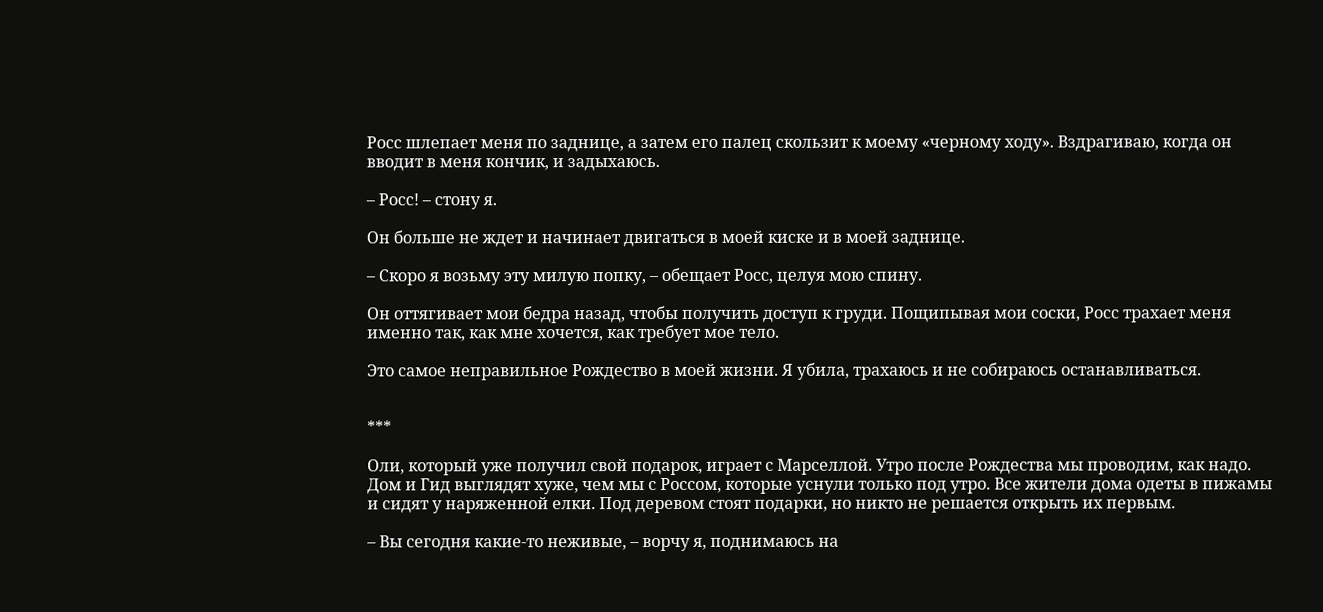Росс шлепает меня по заднице, а затем его палец скользит к моему «черному ходу». Вздрагиваю, когда он вводит в меня кончик, и задыхаюсь.

– Росс! – стону я.

Он больше не ждет и начинает двигаться в моей киске и в моей заднице.

– Скоро я возьму эту милую попку, – обещает Росс, целуя мою спину.

Он оттягивает мои бедра назад, чтобы получить доступ к груди. Пощипывая мои соски, Росс трахает меня именно так, как мне хочется, как требует мое тело.

Это самое неправильное Рождество в моей жизни. Я убила, трахаюсь и не собираюсь останавливаться.


***

Оли, который уже получил свой подарок, играет с Марселлой. Утро после Рождества мы проводим, как надо. Дом и Гид выглядят хуже, чем мы с Россом, которые уснули только под утро. Все жители дома одеты в пижамы и сидят у наряженной елки. Под деревом стоят подарки, но никто не решается открыть их первым.

– Вы сегодня какие-то неживые, – ворчу я, поднимаюсь на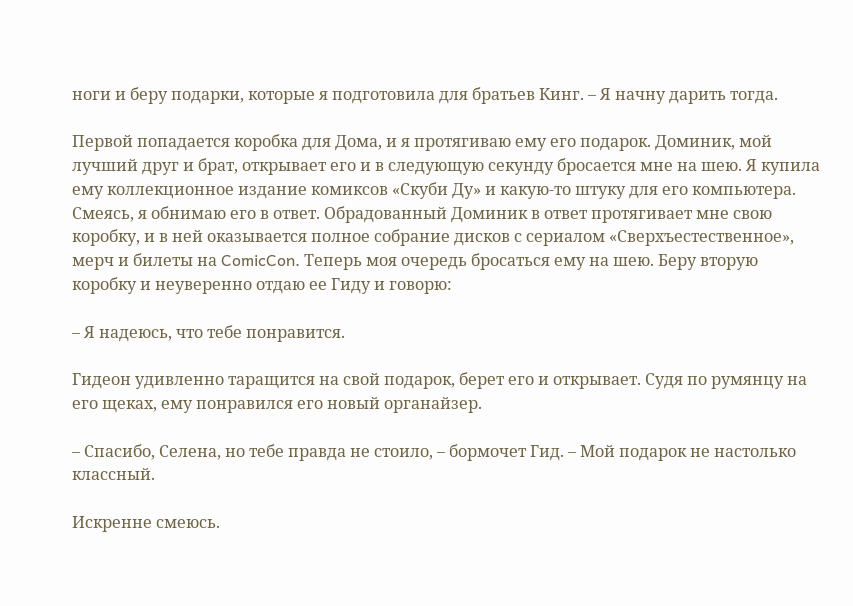ноги и беру подарки, которые я подготовила для братьев Кинг. – Я начну дарить тогда.

Первой попадается коробка для Дома, и я протягиваю ему его подарок. Доминик, мой лучший друг и брат, открывает его и в следующую секунду бросается мне на шею. Я купила ему коллекционное издание комиксов «Скуби Ду» и какую-то штуку для его компьютера. Смеясь, я обнимаю его в ответ. Обрадованный Доминик в ответ протягивает мне свою коробку, и в ней оказывается полное собрание дисков с сериалом «Сверхъестественное», мерч и билеты на ComicCon. Теперь моя очередь бросаться ему на шею. Беру вторую коробку и неуверенно отдаю ее Гиду и говорю:

– Я надеюсь, что тебе понравится.

Гидеон удивленно таращится на свой подарок, берет его и открывает. Судя по румянцу на его щеках, ему понравился его новый органайзер.

– Спасибо, Селена, но тебе правда не стоило, – бормочет Гид. – Мой подарок не настолько классный.

Искренне смеюсь.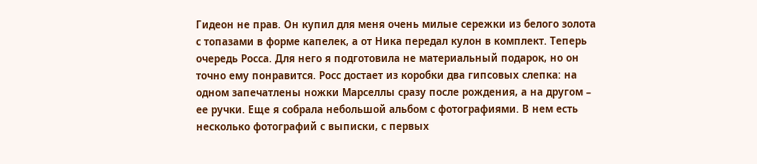Гидеон не прав. Он купил для меня очень милые сережки из белого золота с топазами в форме капелек, а от Ника передал кулон в комплект. Теперь очередь Росса. Для него я подготовила не материальный подарок, но он точно ему понравится. Росс достает из коробки два гипсовых слепка: на одном запечатлены ножки Марселлы сразу после рождения, а на другом – ее ручки. Еще я собрала небольшой альбом с фотографиями. В нем есть несколько фотографий с выписки, с первых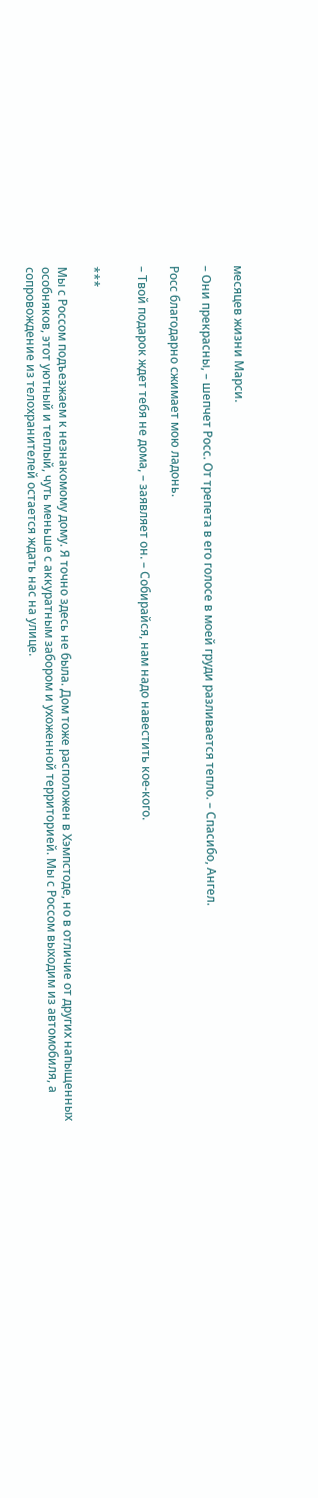месяцев жизни Марси.

– Они прекрасны, – шепчет Росс. От трепета в его голосе в моей груди разливается тепло. – Спасибо, Ангел.

Росс благодарно сжимает мою ладонь.

– Твой подарок ждет тебя не дома, – заявляет он. – Собирайся, нам надо навестить кое-кого.


***

Мы с Россом подъезжаем к незнакомому дому. Я точно здесь не была. Дом тоже расположен в Хэмпстоде, но в отличие от других напыщенных особняков, этот уютный и теплый, чуть меньше с аккуратным забором и ухоженной территорией. Мы с Россом выходим из автомобиля, а сопровождение из телохранителей остается ждать нас на улице.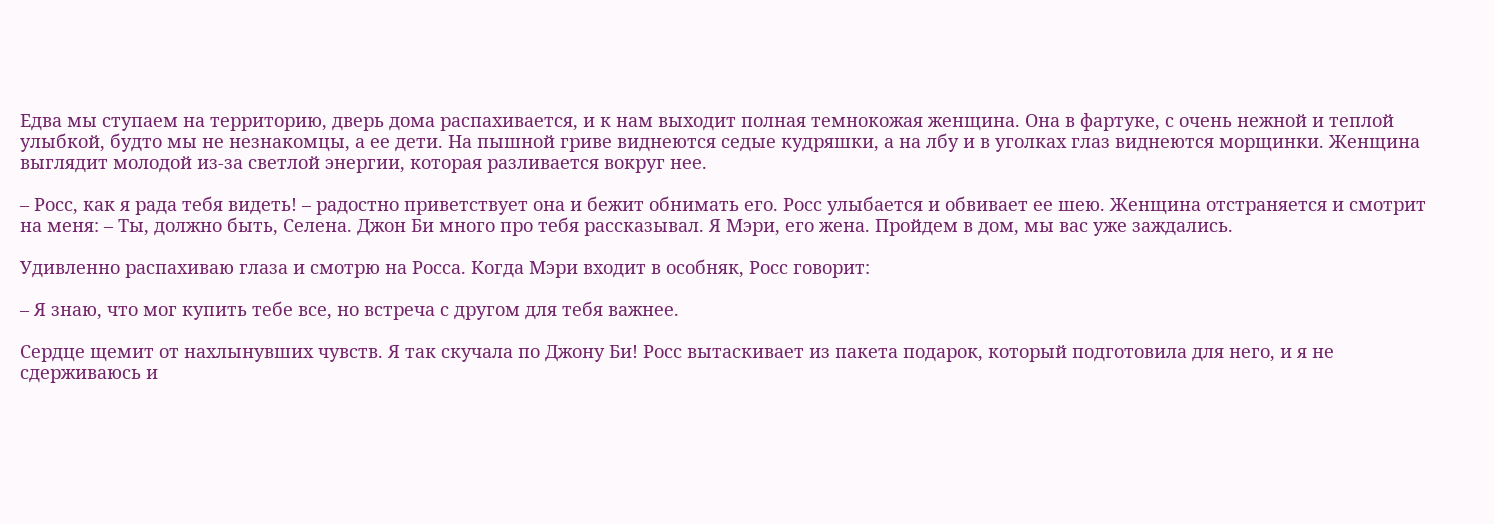Едва мы ступаем на территорию, дверь дома распахивается, и к нам выходит полная темнокожая женщина. Она в фартуке, с очень нежной и теплой улыбкой, будто мы не незнакомцы, а ее дети. На пышной гриве виднеются седые кудряшки, а на лбу и в уголках глаз виднеются морщинки. Женщина выглядит молодой из-за светлой энергии, которая разливается вокруг нее.

– Росс, как я рада тебя видеть! – радостно приветствует она и бежит обнимать его. Росс улыбается и обвивает ее шею. Женщина отстраняется и смотрит на меня: – Ты, должно быть, Селена. Джон Би много про тебя рассказывал. Я Мэри, его жена. Пройдем в дом, мы вас уже заждались.

Удивленно распахиваю глаза и смотрю на Росса. Когда Мэри входит в особняк, Росс говорит:

– Я знаю, что мог купить тебе все, но встреча с другом для тебя важнее.

Сердце щемит от нахлынувших чувств. Я так скучала по Джону Би! Росс вытаскивает из пакета подарок, который подготовила для него, и я не сдерживаюсь и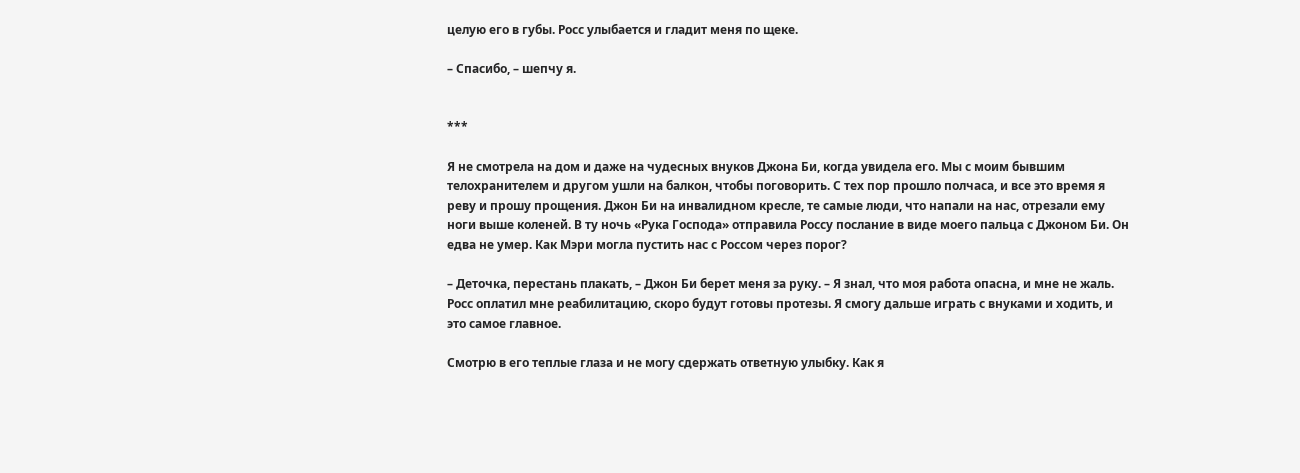целую его в губы. Росс улыбается и гладит меня по щеке.

– Спасибо, – шепчу я.


***

Я не смотрела на дом и даже на чудесных внуков Джона Би, когда увидела его. Мы с моим бывшим телохранителем и другом ушли на балкон, чтобы поговорить. С тех пор прошло полчаса, и все это время я реву и прошу прощения. Джон Би на инвалидном кресле, те самые люди, что напали на нас, отрезали ему ноги выше коленей. В ту ночь «Рука Господа» отправила Россу послание в виде моего пальца с Джоном Би. Он едва не умер. Как Мэри могла пустить нас с Россом через порог?

– Деточка, перестань плакать, – Джон Би берет меня за руку. – Я знал, что моя работа опасна, и мне не жаль. Росс оплатил мне реабилитацию, скоро будут готовы протезы. Я смогу дальше играть с внуками и ходить, и это самое главное.

Смотрю в его теплые глаза и не могу сдержать ответную улыбку. Как я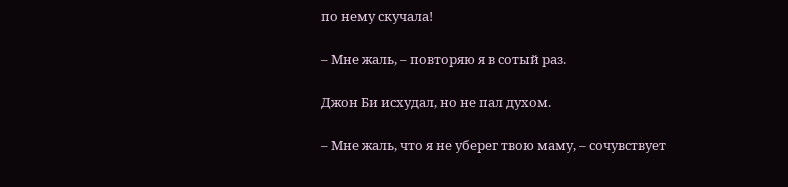по нему скучала!

– Мне жаль, – повторяю я в сотый раз.

Джон Би исхудал, но не пал духом.

– Мне жаль, что я не уберег твою маму, – сочувствует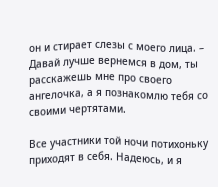он и стирает слезы с моего лица. – Давай лучше вернемся в дом, ты расскажешь мне про своего ангелочка, а я познакомлю тебя со своими чертятами.

Все участники той ночи потихоньку приходят в себя. Надеюсь, и я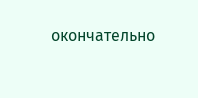окончательно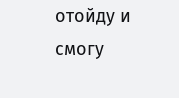отойду и смогу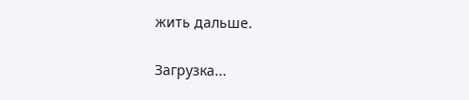жить дальше.

Загрузка...